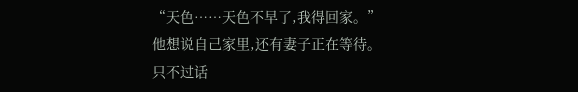“天色……天色不早了,我得回家。”
他想说自己家里,还有妻子正在等待。
只不过话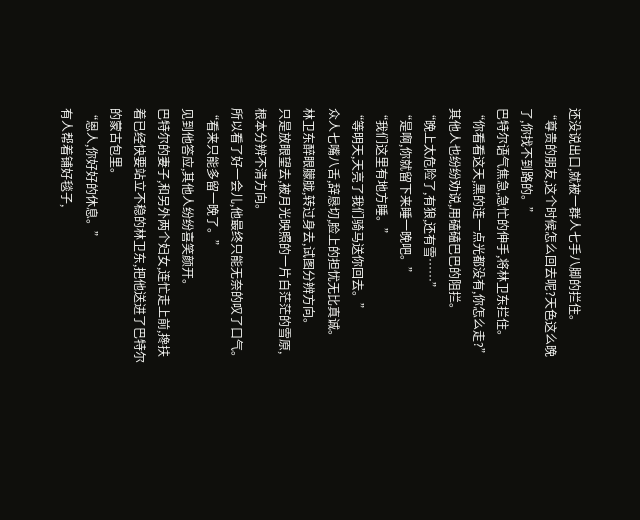还没说出口,就被一群人七手八脚的拦住。
“尊贵的朋友,这个时候怎么回去呢?天色这么晚了,你找不到路的。”
巴特尔语气焦急,急忙的伸手,将林卫东拦住。
“你看看这天,黑的连一点光都没有,你怎么走?”
其他人也纷纷劝说,用磕磕巴巴的阻拦。
“晚上太危险了,有狼,还有雪……”
“是啊,你就留下来睡一晚吧。”
“我们这里有地方睡。”
“等明天,天亮了我们骑马送你回去。”
众人七嘴八舌,辞恳切,脸上的担忧无比真诚。
林卫东醉眼朦胧,转过身去,试图分辨方向。
只是放眼望去,被月光映照的一片白茫茫的雪原,根本分辨不清方向。
所以看了好一会儿,他最终只能无奈的叹了口气。
“看来只能多留一晚了。”
见到他答应,其他人纷纷喜笑颜开。
巴特尔的妻子,和另外两个妇女,连忙走上前,搀扶着已经快要站立不稳的林卫东,把他送进了巴特尔的蒙古包里。
“恩人,你好好的休息。”
有人帮着铺好毯子,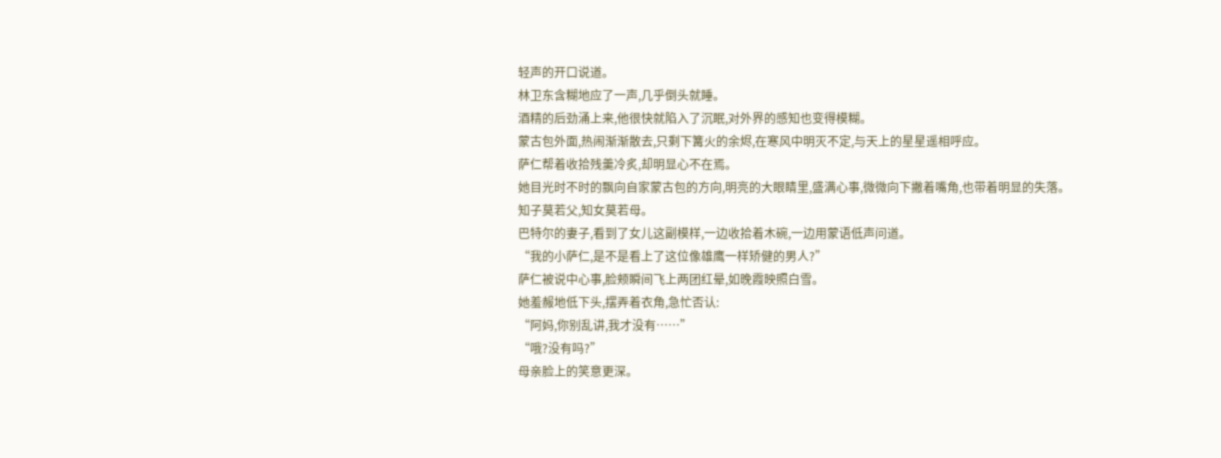轻声的开口说道。
林卫东含糊地应了一声,几乎倒头就睡。
酒精的后劲涌上来,他很快就陷入了沉眠,对外界的感知也变得模糊。
蒙古包外面,热闹渐渐散去,只剩下篝火的余烬,在寒风中明灭不定,与天上的星星遥相呼应。
萨仁帮着收拾残羹冷炙,却明显心不在焉。
她目光时不时的飘向自家蒙古包的方向,明亮的大眼睛里,盛满心事,微微向下撇着嘴角,也带着明显的失落。
知子莫若父,知女莫若母。
巴特尔的妻子,看到了女儿这副模样,一边收拾着木碗,一边用蒙语低声问道。
“我的小萨仁,是不是看上了这位像雄鹰一样矫健的男人?”
萨仁被说中心事,脸颊瞬间飞上两团红晕,如晚霞映照白雪。
她羞赧地低下头,摆弄着衣角,急忙否认:
“阿妈,你别乱讲,我才没有……”
“哦?没有吗?”
母亲脸上的笑意更深。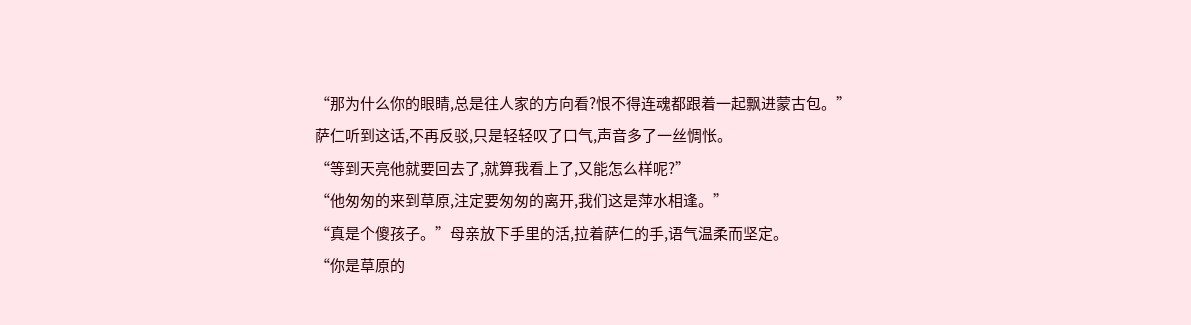“那为什么你的眼睛,总是往人家的方向看?恨不得连魂都跟着一起飘进蒙古包。”
萨仁听到这话,不再反驳,只是轻轻叹了口气,声音多了一丝惆怅。
“等到天亮他就要回去了,就算我看上了,又能怎么样呢?”
“他匆匆的来到草原,注定要匆匆的离开,我们这是萍水相逢。”
“真是个傻孩子。”母亲放下手里的活,拉着萨仁的手,语气温柔而坚定。
“你是草原的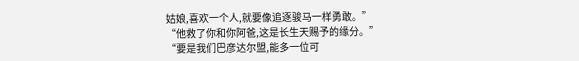姑娘,喜欢一个人,就要像追逐骏马一样勇敢。”
“他救了你和你阿爸,这是长生天赐予的缘分。”
“要是我们巴彦达尔盟,能多一位可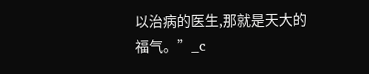以治病的医生,那就是天大的福气。”_c